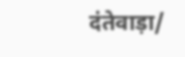दंतेवाड़ा/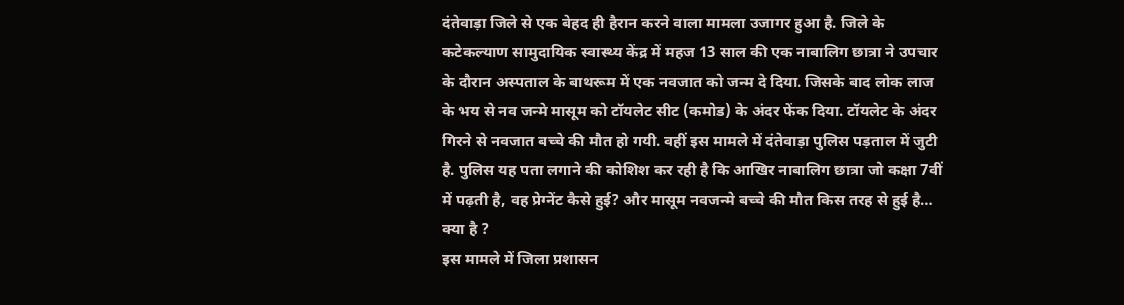दंतेवाड़ा जिले से एक बेहद ही हैरान करने वाला मामला उजागर हुआ है. जिले के कटेकल्याण सामुदायिक स्वास्थ्य केंद्र में महज 13 साल की एक नाबालिग छात्रा ने उपचार के दौरान अस्पताल के बाथरूम में एक नवजात को जन्म दे दिया. जिसके बाद लोक लाज के भय से नव जन्मे मासूम को टॉयलेट सीट (कमोड) के अंदर फेंक दिया. टॉयलेट के अंदर गिरने से नवजात बच्चे की मौत हो गयी. वहीं इस मामले में दंतेवाड़ा पुलिस पड़ताल में जुटी है. पुलिस यह पता लगाने की कोशिश कर रही है कि आखिर नाबालिग छात्रा जो कक्षा 7वीं में पढ़ती है, वह प्रेग्नेंट कैसे हुई? और मासूम नवजन्मे बच्चे की मौत किस तरह से हुई है…
क्या है ?
इस मामले में जिला प्रशासन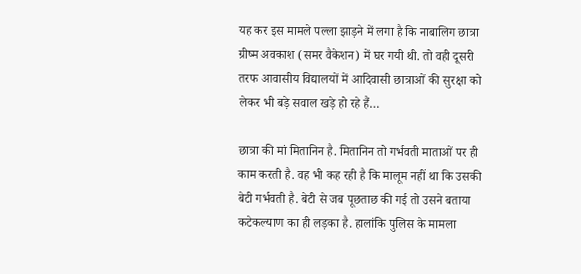यह कर इस मामले पल्ला झाड़ने में लगा है कि नाबालिग छात्रा ग्रीष्म अवकाश (समर वैकेशन) में घर गयी थी. तो वही दूसरी तरफ आवासीय विद्यालयों में आदिवासी छात्राओं की सुरक्षा को लेकर भी बड़े सवाल खड़े हो रहे हैं…

छात्रा की मां मितानिन है. मितानिन तो गर्भवती माताओं पर ही काम करती है. वह भी कह रही है कि मालूम नहीं था कि उसकी बेटी गर्भवती है. बेटी से जब पूछताछ की गई तो उसने बताया कटेकल्याण का ही लड़का है. हालांकि पुलिस के मामला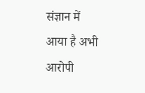संज्ञान में आया है अभी आरोपी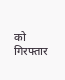को गिरफ्तार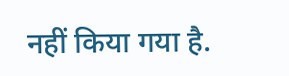नहीं किया गया है.